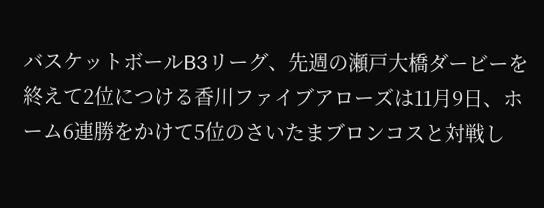バスケットボールB3リーグ、先週の瀬戸大橋ダービーを終えて2位につける香川ファイブアローズは11月9日、ホーム6連勝をかけて5位のさいたまブロンコスと対戦し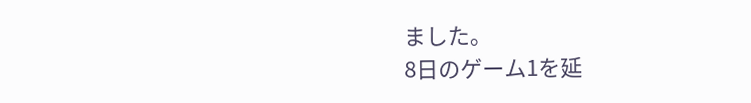ました。
8日のゲーム1を延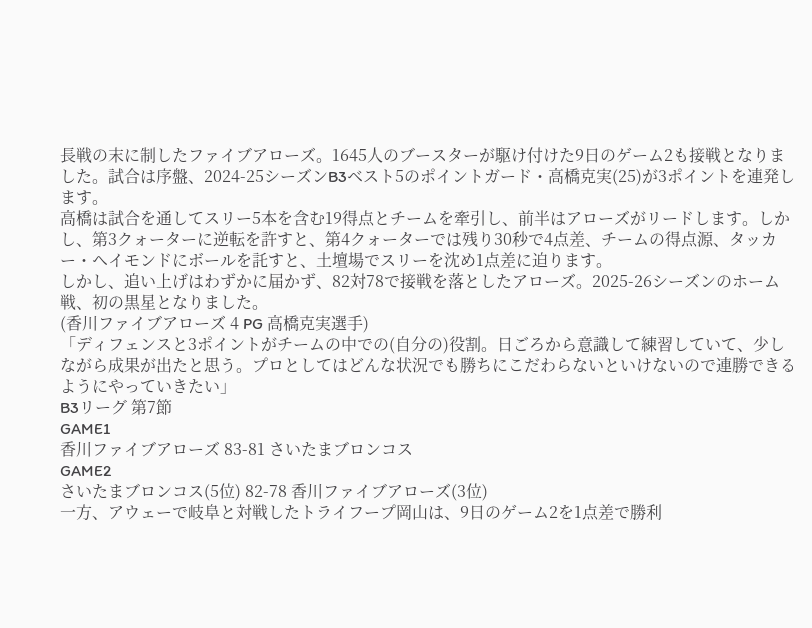長戦の末に制したファイブアローズ。1645人のブースターが駆け付けた9日のゲーム2も接戦となりました。試合は序盤、2024-25シーズンB3ベスト5のポイントガード・高橋克実(25)が3ポイントを連発します。
高橋は試合を通してスリー5本を含む19得点とチームを牽引し、前半はアローズがリードします。しかし、第3クォーターに逆転を許すと、第4クォーターでは残り30秒で4点差、チームの得点源、タッカー・ヘイモンドにボールを託すと、土壇場でスリーを沈め1点差に迫ります。
しかし、追い上げはわずかに届かず、82対78で接戦を落としたアローズ。2025-26シーズンのホーム戦、初の黒星となりました。
(香川ファイブアローズ 4 PG 高橋克実選手)
「ディフェンスと3ポイントがチームの中での(自分の)役割。日ごろから意識して練習していて、少しながら成果が出たと思う。プロとしてはどんな状況でも勝ちにこだわらないといけないので連勝できるようにやっていきたい」
B3リーグ 第7節
GAME1
香川ファイブアローズ 83-81 さいたまブロンコス
GAME2
さいたまブロンコス(5位) 82-78 香川ファイブアローズ(3位)
一方、アウェーで岐阜と対戦したトライフープ岡山は、9日のゲーム2を1点差で勝利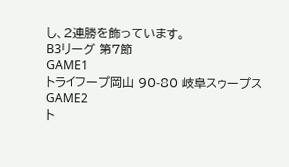し、2連勝を飾っています。
B3リーグ 第7節
GAME1
トライフープ岡山 90-80 岐阜スゥープス
GAME2
ト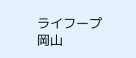ライフープ岡山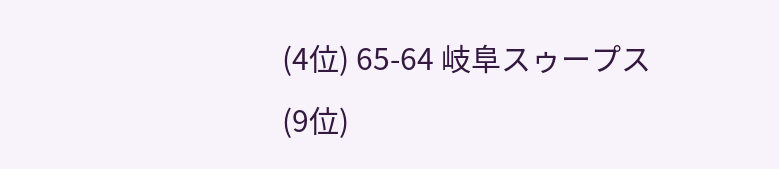(4位) 65-64 岐阜スゥープス(9位)